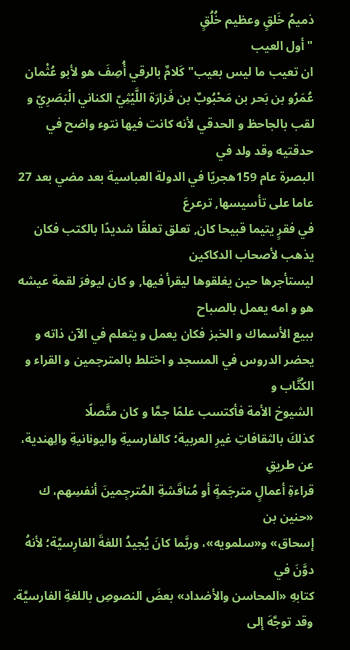ذميمُ خَلقٍ وعظيم خُلُقٍ
"أول العيب
ان تعيب ما ليس بعيب" كَلامٌ بالرقي أُصِفَ هو لأبو عُثْمان
عُمَرُو بن بَحر بن مَحْبُوبٌ بن فَزارَة اللَّيْثِيّ الكناني الْبَصَرِيّ و
لقب بالجاحظ و الحدقي لأنه كانت فيها نتوء واضح في حدقتيه وقد ولد في
البصرة عام 159هجريًا في الدولة العباسية بعد مضي بعد 27 عاما على تأسيسها, ترعرعَ
في فقرٍ يتيما قبيحا كان, تعلق تعلقًا شديدًا بالكتب فكان يذهب لأصحاب الدكاكين
ليستأجرها حين يغلقوها ليقرأ فيها, و كان ليوفرَ لقمة عيشه هو و امه يعمل بالصباح
ببيع الأسماك و الخبز فكان يعمل و يتعلم في الآن ذاته و يحضر الدروس في المسجد و اختلط بالمترجمين و القراء و الكُتَّاب و
الشيوخ الأمة فأكتسب علمًا جمَّا و كان متَّصلًا
كذلكَ بالثقافاتِ غيرِ العربية؛ كالفارسيةِ واليونانيةِ والِهندية، عن طريقِ
قراءةِ أعمالٍ مترجَمةٍ أو مُناقَشةِ المُترجِمينَ أنفسِهم، ك «حنين بن
إسحاق» و«سلمويه»، وربَّما كانَ يُجيدُ اللغةَ الفارِسيَّة؛ لأنهُ دوَّنَ في
كتابهِ «المحاسن والأضداد» بعضَ النصوصِ باللغةِ الفارسيَّة. وقد توجَّهَ إلى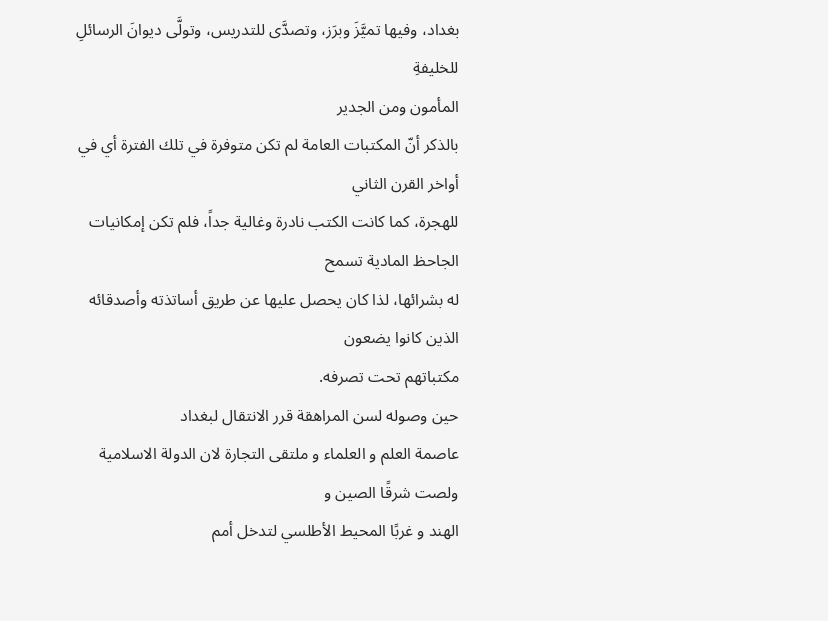بغداد، وفيها تميَّزَ وبرَز، وتصدَّى للتدريس، وتولَّى ديوانَ الرسائلِ للخليفةِ
المأمون ومن الجدير
بالذكر أنّ المكتبات العامة لم تكن متوفرة في تلك الفترة أي في أواخر القرن الثاني
للهجرة، كما كانت الكتب نادرة وغالية جداً، فلم تكن إمكانيات الجاحظ المادية تسمح
له بشرائها، لذا كان يحصل عليها عن طريق أساتذته وأصدقائه الذين كانوا يضعون
مكتباتهم تحت تصرفه.
حين وصوله لسن المراهقة قرر الانتقال لبغداد
عاصمة العلم و العلماء و ملتقى التجارة لان الدولة الاسلامية ولصت شرقًا الصين و
الهند و غربًا المحيط الأطلسي لتدخل أمم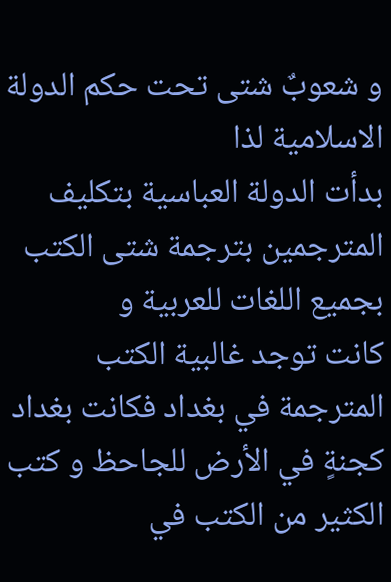و شعوبٌ شتى تحت حكم الدولة الاسلامية لذا
بدأت الدولة العباسية بتكليف المترجمين بترجمة شتى الكتب بجميع اللغات للعربية و
كانت توجد غالبية الكتب المترجمة في بغداد فكانت بغداد كجنةٍ في الأرض للجاحظ و كتب الكثير من الكتب في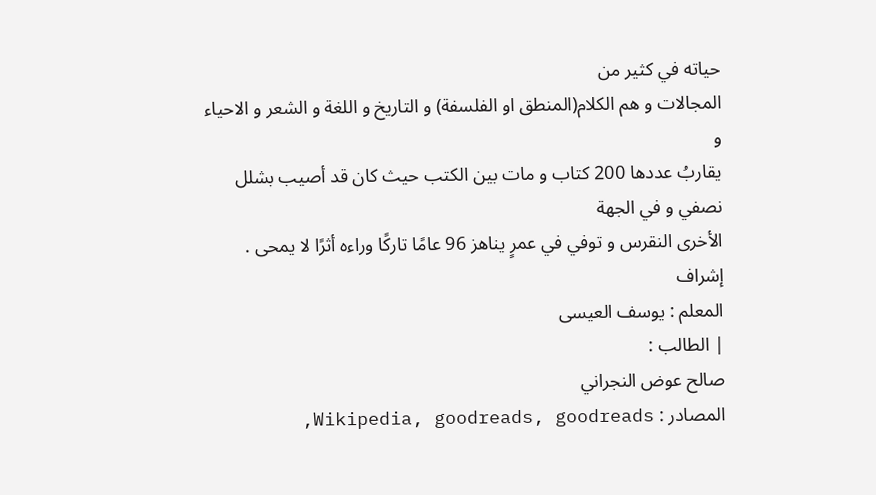حياته في كثير من
المجالات و هم الكلام(المنطق او الفلسفة) و التاريخ و اللغة و الشعر و الاحياء و
يقاربُ عددها 200 كتاب و مات بين الكتب حيث كان قد أصيب بشلل نصفي و في الجهة
الأخرى النقرس و توفي في عمرٍ يناهز 96 عامًا تاركًا وراءه أثرًا لا يمحى .
إشراف
المعلم : يوسف العيسى
| الطالب :
صالح عوض النجراني
المصادر : Wikipedia, goodreads, goodreads,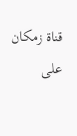قناة زمكان على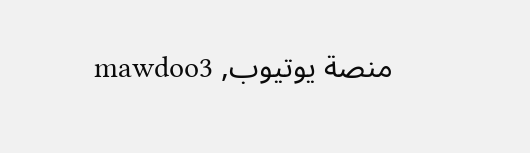منصة يوتيوب, mawdoo3